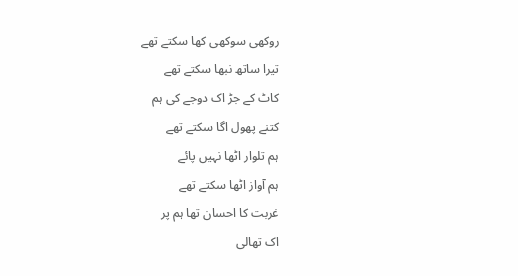روکھی سوکھی کھا سکتے تھے
تیرا ساتھ نبھا سکتے تھے
کاٹ کے جڑ اک دوجے کی ہم
کتنے پھول اگا سکتے تھے
ہم تلوار اٹھا نہیں پائے
ہم آواز اٹھا سکتے تھے
غربت کا احسان تھا ہم پر
اک تھالی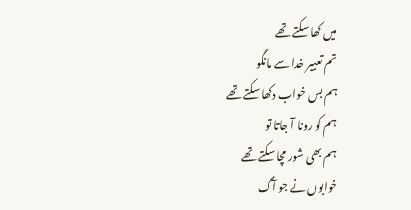میں کھا سکتے تھے
تم تعبیر خدا سے مانگو
ہم بس خواب دکھا سکتے تھے
ہم کو رونا آ جاتا تو
ہم بھی شور مچا سکتے تھے
خوابوں نے جو آگ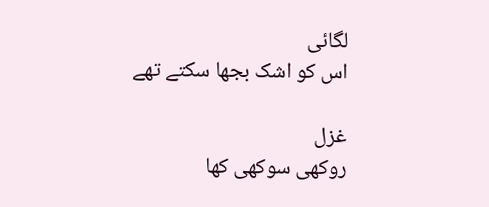لگائی
اس کو اشک بجھا سکتے تھے

غزل
روکھی سوکھی کھا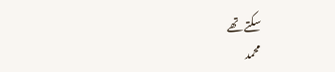سکتے تھے
محمد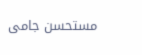مستحسن جامی